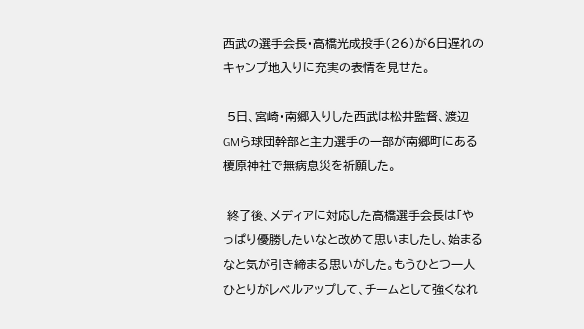西武の選手会長・高橋光成投手(26)が6日遅れのキャンプ地入りに充実の表情を見せた。

 5日、宮崎・南郷入りした西武は松井監督、渡辺GMら球団幹部と主力選手の一部が南郷町にある榎原神社で無病息災を祈願した。

 終了後、メディアに対応した高橋選手会長は「やっぱり優勝したいなと改めて思いましたし、始まるなと気が引き締まる思いがした。もうひとつ一人ひとりがレベルアップして、チームとして強くなれ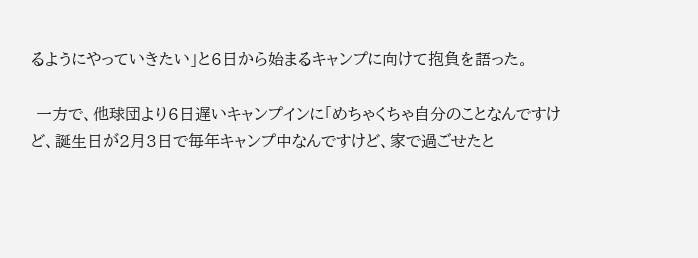るようにやっていきたい」と6日から始まるキャンプに向けて抱負を語った。

 一方で、他球団より6日遅いキャンプインに「めちゃくちゃ自分のことなんですけど、誕生日が2月3日で毎年キャンプ中なんですけど、家で過ごせたと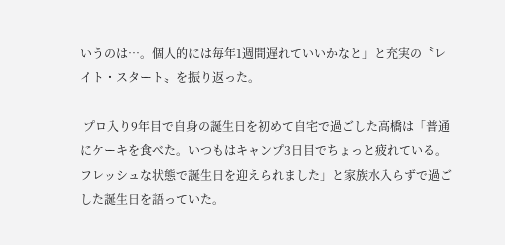いうのは…。個人的には毎年1週間遅れていいかなと」と充実の〝レイト・スタート〟を振り返った。

 プロ入り9年目で自身の誕生日を初めて自宅で過ごした高橋は「普通にケーキを食べた。いつもはキャンプ3日目でちょっと疲れている。フレッシュな状態で誕生日を迎えられました」と家族水入らずで過ごした誕生日を語っていた。